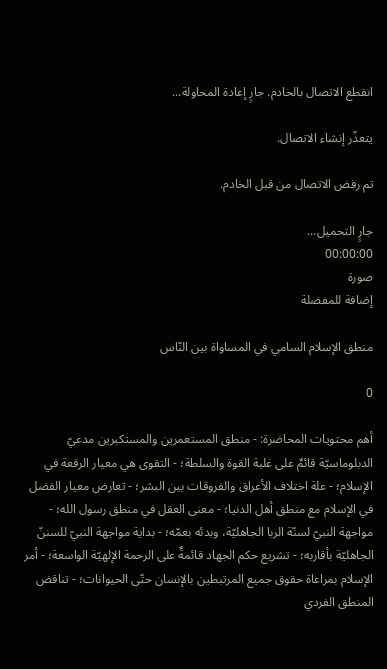انقطع الاتصال بالخادم. جارٍ إعادة المحاولة...

يتعذّر إنشاء الاتصال.

تم رفض الاتصال من قبل الخادم.

جارٍ التحميل...
00:00:00
صورة
إضافة للمفضلة

منطق الإسلام السامي في المساواة بين النّاس

0

أهم محتويات المحاضرة: - منطق المستعمرين والمستكبرين مدعيّ الدبلوماسيّة قائمٌ على غلبة القوة والسلطة؛ - التقوى هي معيار الرفعة في الإسلام؛ - علة اختلاف الأعراق والفروقات بين البشر؛ - تعارض معيار الفضل في الإسلام مع منطق أهل الدنيا؛ - معنى العقل في منطق رسول الله؛ - مواجهة النبيّ لسنّة الربا الجاهليّة، وبدئه بعمّه؛ - بداية مواجهة النبيّ للسننّ الجاهليّة بأقاربه؛ - تشريع حكم الجهاد قائمةٌ على الرحمة الإلهيّة الواسعة؛ - أمر الإسلام بمراعاة حقوق جميع المرتبطين بالإنسان حتّى الحيوانات؛ - تناقض المنطق الفردي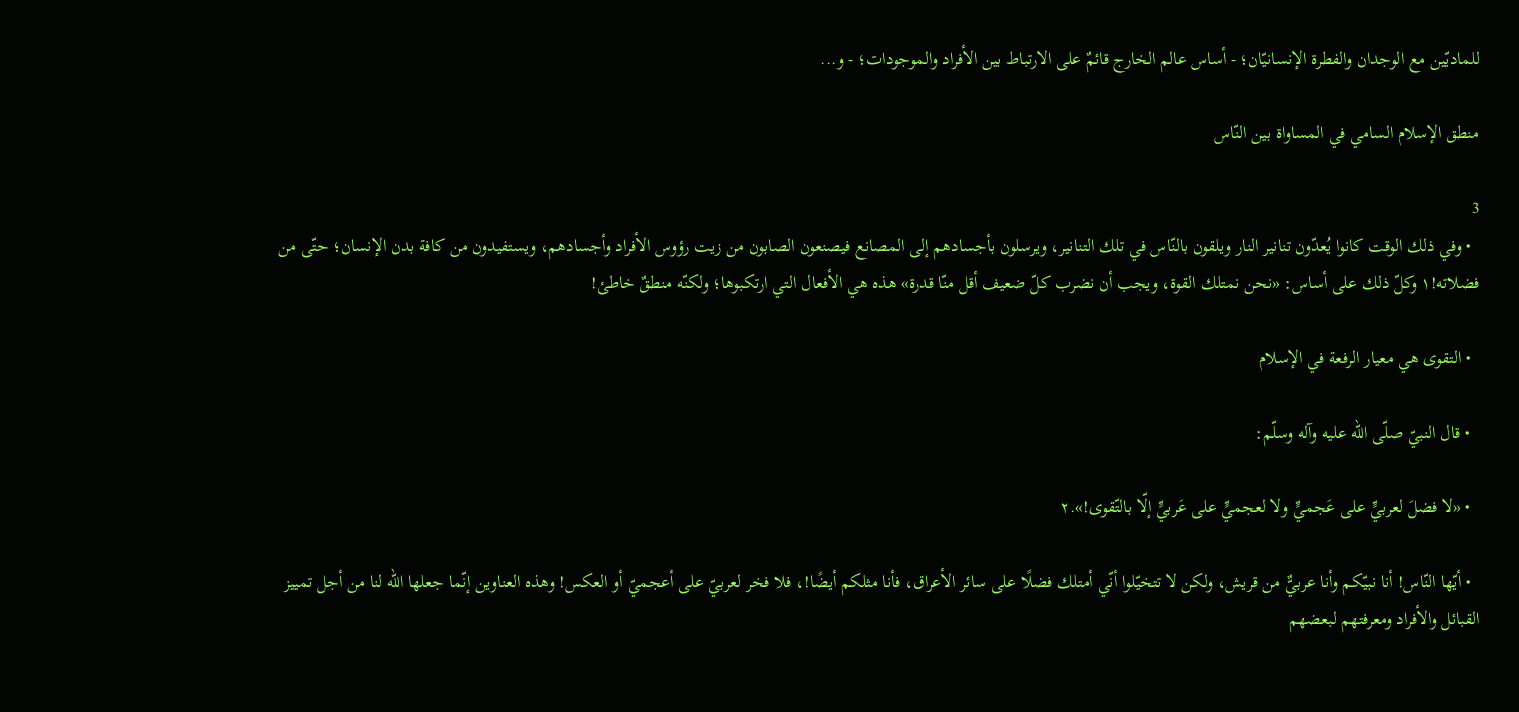للماديّين مع الوجدان والفطرة الإنسانيّان؛ - أساس عالم الخارج قائمٌ على الارتباط بين الأفراد والموجودات؛ - و...

منطق الإسلام السامي في المساواة بين النّاس

3
  • وفي ذلك الوقت كانوا يُعدّون تنانير النار ويلقون بالنّاس في تلك التنانير، ويرسلون بأجسادهم إلى المصانع فيصنعون الصابون من زيت رؤوس الأفراد وأجسادهم، ويستفيدون من كافة بدن الإنسان؛ حتّى من فضلاته!۱ وكلّ ذلك على أساس: «نحن نمتلك القوة، ويجب أن نضرب كلّ ضعيف أقل منّا قدرة» هذه هي الأفعال التي ارتكبوها؛ ولكنّه منطقٌ خاطئ!

  • التقوى هي معيار الرفعة في الإسلام

  • قال النبيّ صلّى الله عليه وآله وسلّم:

  • «لا فضلَ لعربيٍّ على عَجميٍّ ولا لعجميٍّ على عَربيٍّ إلّا بالتّقوى!».٢

  • أيّها النّاس! أنا نبيّكم وأنا عربيٌّ من قريش، ولكن لا تتخيّلوا أنّي أمتلك فضلًا على سائر الأعراق، فأنا مثلكم أيضًا!، فلا فخر لعربيّ على أعجميّ أو العكس! وهذه العناوين إنّما جعلها الله لنا من أجل تمييز القبائل والأفراد ومعرفتهم لبعضهم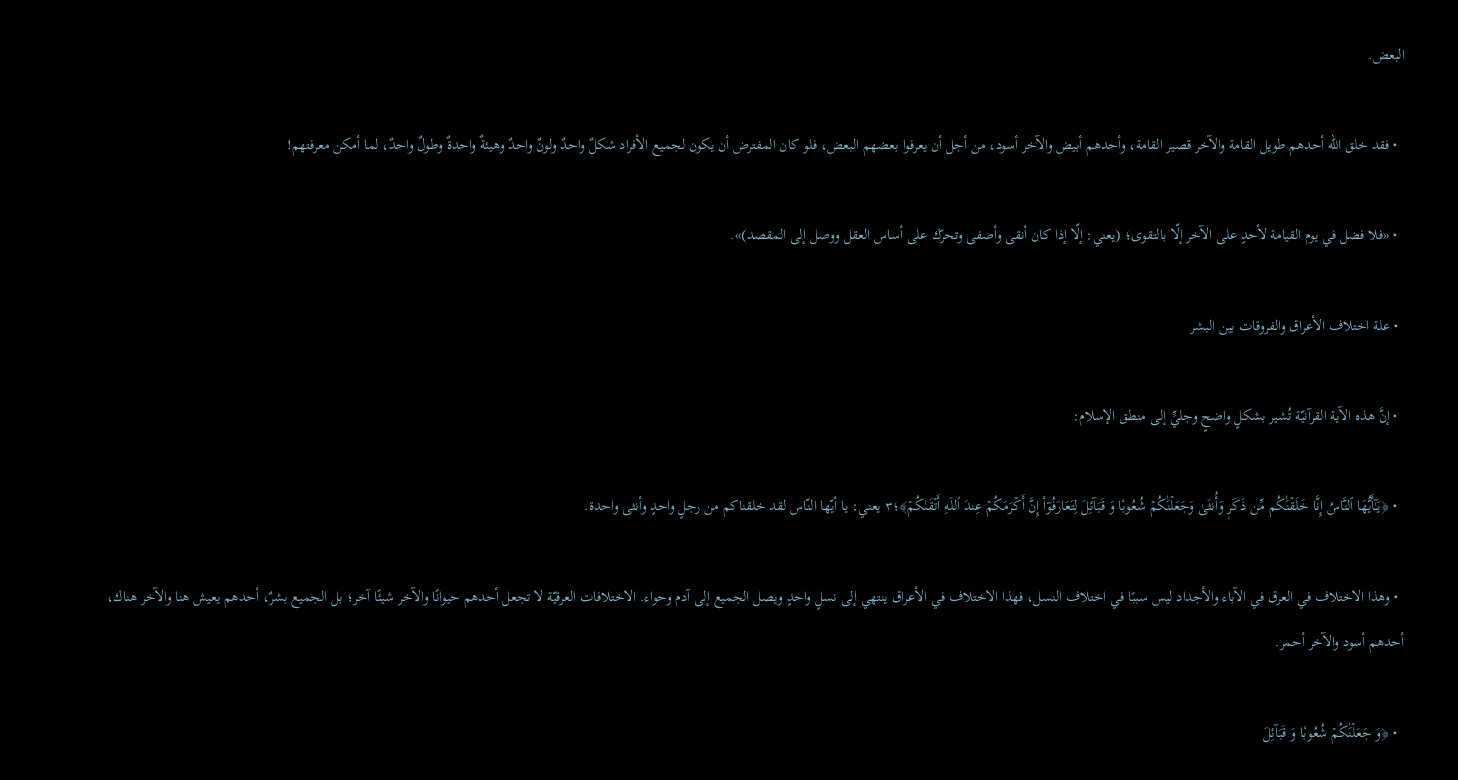البعض.

  • فقد خلق الله أحدهم طويل القامة والآخر قصير القامة، وأحدهم أبيض والآخر أسود، من أجل أن يعرفوا بعضهم البعض، فلو كان المفترض أن يكون لجميع الأفراد شكلٌ واحدٌ ولونٌ واحدٌ وهيئةٌ واحدةٌ وطولٌ واحدٌ، لما أمكن معرفتهم!

  • «فلا فضل في يوم القيامة لأحدٍ على الآخر إلّا بالتقوى؛ (يعني: إلّا إذا كان أنقى وأصفى وتحرّك على أساس العقل ووصل إلى المقصد)».

  • علة اختلاف الأعراق والفروقات بين البشر

  • إنَّ هذه الآية القرآنيّة تُشير بشكلٍ واضحٍ وجليٍّ إلى منطق الإسلام:

  • ﴿يَـٰٓأَيُّهَا ٱلنَّاسُ إِنَّا خَلَقۡنَٰكُم مِّن ذَكَرٖ وَأُنثَىٰ وَجَعَلۡنَٰكُمۡ شُعُوبٗا وَ قَبَآئِلَ لِتَعَارَفُوٓاْ إِنَّ أَكۡرَمَكُمۡ عِندَ ٱللَهِ أَتۡقَىٰكُمۡ﴾؛٣ يعني: يا أيّها النّاس لقد خلقناكم من رجلٍ واحدٍ وأنثى واحدة.

  • وهذا الاختلاف في العرق في الآباء والأجداد ليس سببًا في اختلاف النسل، فهذا الاختلاف في الأعراق ينتهي إلى نسلٍ واحدٍ ويصل الجميع إلى آدم وحواء. الاختلافات العرقيّة لا تجعل أحدهم حيوانًا والآخر شيئًا آخر؛ بل الجميع بشرٌ، أحدهم يعيش هنا والآخر هناك، أحدهم أسود والآخر أحمر.

  • ﴿وَ جَعَلۡنَٰكُمۡ شُعُوبٗا وَ قَبَآئِلَ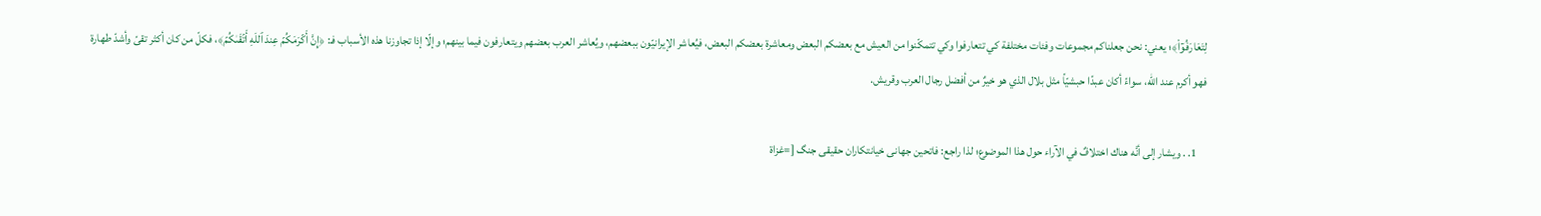لِتَعَارَفُوٓاْ﴾؛ يعني: نحن جعلناكم مجموعات وفئات مختلفة كي تتعارفوا وكي تتمكّنوا من العيش مع بعضكم البعض ومعاشرة بعضكم البعض، فيُعاشر الإيرانيّون ببعضهم، ويُعاشر العرب بعضهم ويتعارفون فيما بينهم؛ وإلّا إذا تجاوزنا هذه الأسباب فـ: ﴿إِنَّ أَكۡرَمَكُمۡ عِندَ ٱللَهِ أَتۡقَىٰكُمۡ﴾، فكلّ من كان أكثر تقىً وأشدّ طهارة فهو أكرم عند الله، سواءً أكان عبدًا حبشيّاً مثل بلال الذي هو خيرٌ من أفضل رجال العرب وقريش.

    1. . ويشار إلى أنَّه هناك اختلافٌ في الآراء حول هذا الموضوع؛ لذا راجع: فاتحين جهانى خيانتكاران حقیقى جنگ [=غزاة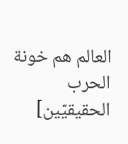العالم هم خونة الحرب الحقيقيّين]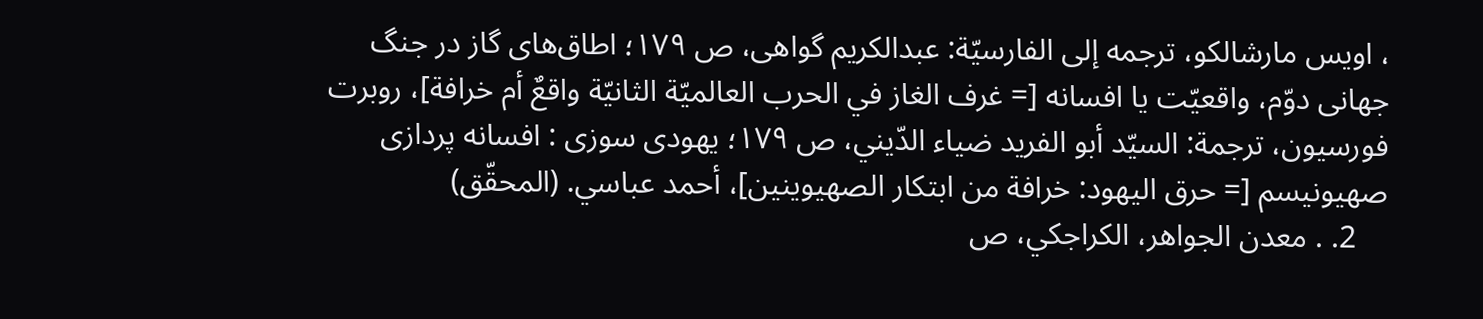، اویس مارشالكو، ترجمه إلى الفارسيّة: عبدالكريم گواهى، ص ۱۷٩؛ اطاق‌های گاز در جنگ جهانی دوّم،‌ واقعيّت یا افسانه [= غرف الغاز في الحرب العالميّة الثانيّة واقعٌ أم خرافة]، روبرت فورسيون، ترجمة: السیّد أبو الفريد ضياء الدّیني، ص ۱۷٩؛ یهودی سوزی : افسانه پردازی صهیونیسم [= حرق اليهود: خرافة من ابتكار الصهيوينين]، أحمد عباسي. (المحقّق)
    2. . معدن الجواهر، الكراجكي، ص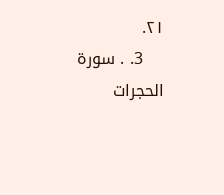٢۱.
    3. . سورة الحجرات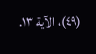(٤٩)، الآية ۱٣.